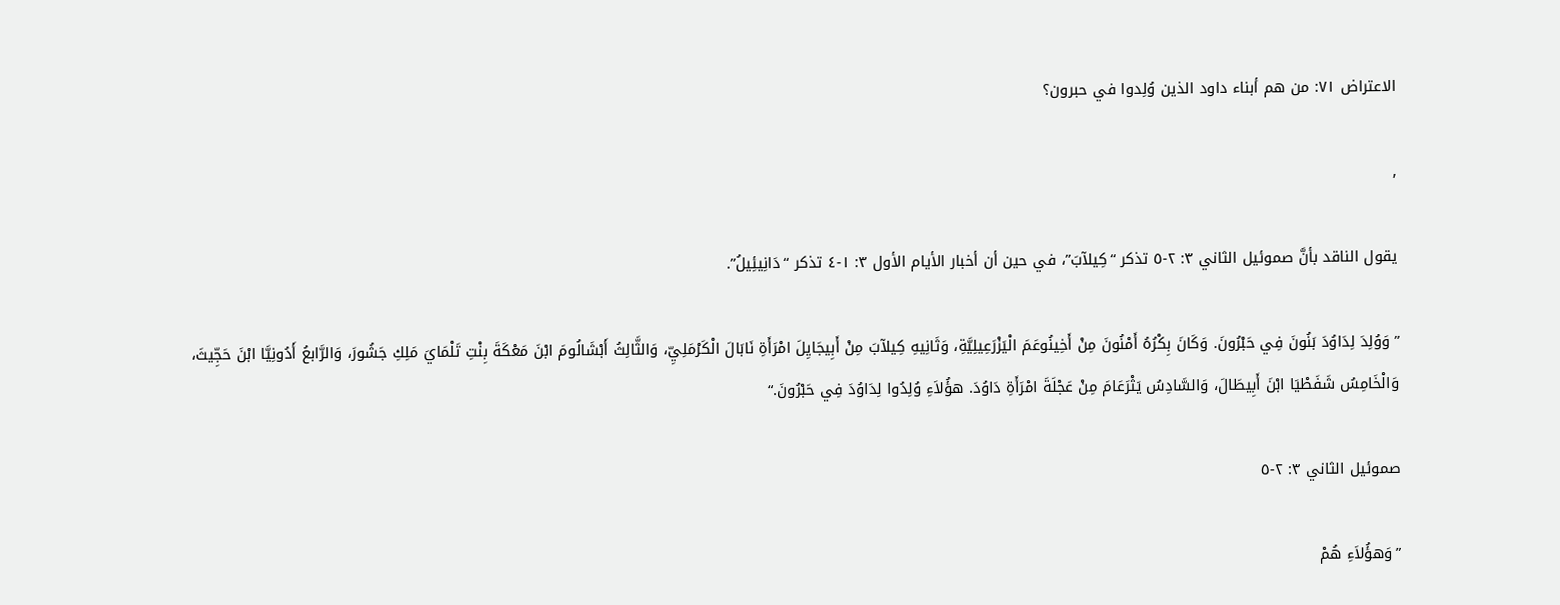الاعتراض ٧١: من هم أبناء داود الذين وُلِدوا في حبرون؟

,

يقول الناقد بأنَّ صموئيل الثاني ٣: ٢-٥ تذكر “كِيلآبَ”، في حين أن أخبار الأيام الأول ٣: ١-٤ تذكر “دَانِيئِيلُ”.

”وَوُلِدَ لِدَاوُدَ بَنُونَ فِي حَبْرُونَ. وَكَانَ بِكْرُهُ أَمْنُونَ مِنْ أَخِينُوعَمَ الْيَزْرَعِيلِيَّةِ، وَثَانِيهِ كِيلآبَ مِنْ أَبِيجَايِلَ امْرَأَةِ نَابَالَ الْكَرْمَلِيِّ، وَالثَّالِثُ أَبْشَالُومَ ابْنَ مَعْكَةَ بِنْتِ تَلْمَايَ مَلِكِ جَشُورَ، وَالرَّابعُ أَدُونِيَّا ابْنَ حَجِّيثَ، وَالْخَامِسُ شَفَطْيَا ابْنَ أَبِيطَالَ، وَالسَّادِسُ يَثْرَعَامَ مِنْ عَجْلَةَ امْرَأَةِ دَاوُدَ. هؤُلاَءِ وُلِدُوا لِدَاوُدَ فِي حَبْرُونَ.“

صموئيل الثاني ٣: ٢-٥

”وَهؤُلاَءِ هُمْ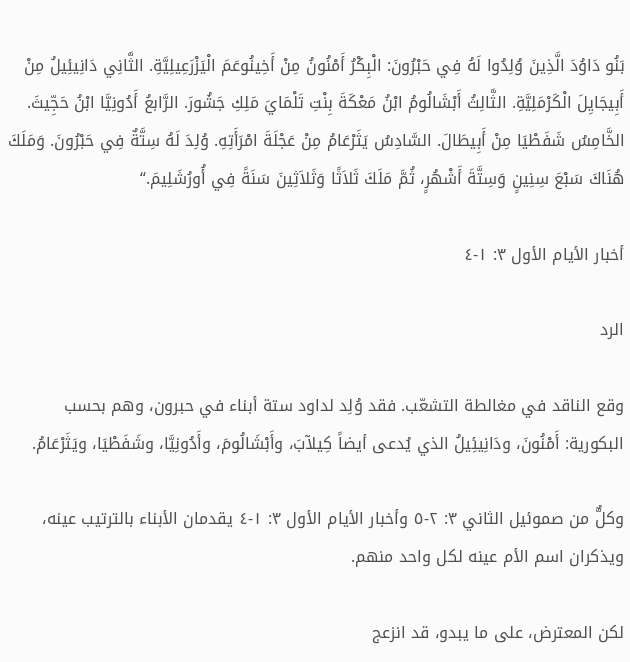بَنُو دَاوُدَ الَّذِينَ وُلِدُوا لَهُ فِي حَبْرُونَ: الْبِكْرُ أَمْنُونُ مِنْ أَخِينُوعَمَ الْيَزْرَعِيلِيَّةِ. الثَّانِي دَانِيئِيلُ مِنْ أَبِيجَايِلَ الْكَرْمَلِيَّةِ. الثَّالِثُ أَبْشَالُومُ ابْنُ مَعْكَةَ بِنْتِ تَلْمَايَ مَلِكِ جَشُورَ. الرَّابعُ أَدُونِيَّا ابْنُ حَجِّيثَ. الخَّامِسُ شَفَطْيَا مِنْ أَبِيطَالَ. السَّادِسُ يَثَرْعَامُ مِنْ عَجْلَةَ امْرَأَتِهِ. وُلِدَ لَهُ سِتَّةٌ فِي حَبْرُونَ. وَمَلَكَ هُنَاكَ سَبْعَ سِنِينٍ وَسِتَّةَ أَشْهُرٍ، ثُمَّ مَلَكَ ثَلاَثًا وَثَلاَثِينَ سَنَةً فِي أُورُشَلِيمَ.“

أخبار الأيام الأول ٣: ١-٤

الرد

وقع الناقد في مغالطة التشعّب. فقد وُلِد لداود ستة أبناء في حبرون، وهم بحسب البكورية: أَمْنُونَ، ودَانِيئِيلُ الذي يُدعى أيضاً كِيلآبَ، وأَبْشَالُومَ، وأَدُونِيَّا، وشَفَطْيَا، ويَثَرْعَامُ.

وكلٌّ من صموئيل الثاني ٣: ٢-٥ وأخبار الأيام الأول ٣: ١-٤ يقدمان الأبناء بالترتيب عينه، ويذكران اسم الأم عينه لكل واحد منهم.

لكن المعترض، على ما يبدو، قد انزعج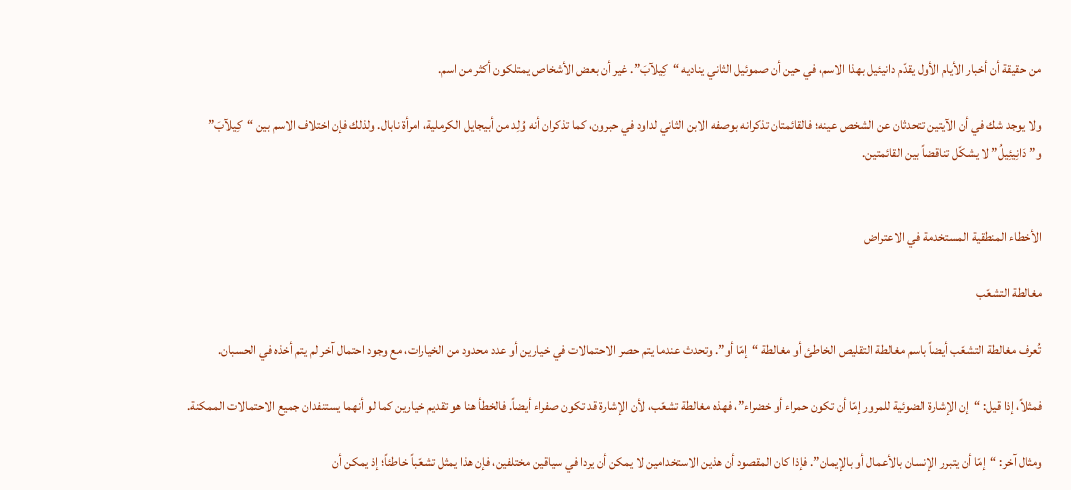من حقيقة أن أخبار الأيام الأول يقدّم دانيئيل بهذا الاسم، في حين أن صموئيل الثاني يناديه “كِيلآبَ”. غير أن بعض الأشخاص يمتلكون أكثر من اسم.

ولا يوجد شك في أن الآيتين تتحدثان عن الشخص عينه؛ فالقائمتان تذكرانه بوصفه الابن الثاني لداود في حبرون، كما تذكران أنه وُلِد من أبيجايل الكرملية، امرأة نابال. ولذلك فإن اختلاف الاسم بين “كِيلآبَ” و”دَانِيئِيلُ” لا يشكّل تناقضاً بين القائمتين.


الأخطاء المنطقية المستخدمة في الاعتراض

مغالطة التشعّب

تُعرف مغالطة التشعّب أيضاً باسم مغالطة التقليص الخاطئ أو مغالطة “إمّا أو”. وتحدث عندما يتم حصر الاحتمالات في خيارين أو عدد محدود من الخيارات، مع وجود احتمال آخر لم يتم أخذه في الحسبان.

فمثلاً، إذا قيل: “إن الإشارة الضوئية للمرور إمّا أن تكون حمراء أو خضراء”، فهذه مغالطة تشعّب، لأن الإشارة قد تكون صفراء أيضاً. فالخطأ هنا هو تقديم خيارين كما لو أنهما يستنفدان جميع الاحتمالات الممكنة.

ومثال آخر: “إمّا أن يتبرر الإنسان بالأعمال أو بالإيمان”. فإذا كان المقصود أن هذين الاستخدامين لا يمكن أن يردا في سياقين مختلفين، فإن هذا يمثل تشعّباً خاطئاً؛ إذ يمكن أن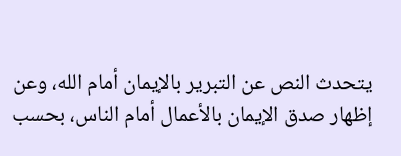يتحدث النص عن التبرير بالإيمان أمام الله، وعن إظهار صدق الإيمان بالأعمال أمام الناس، بحسب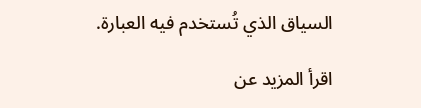السياق الذي تُستخدم فيه العبارة.

اقرأ المزيد عن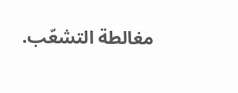مغالطة التشعّب.